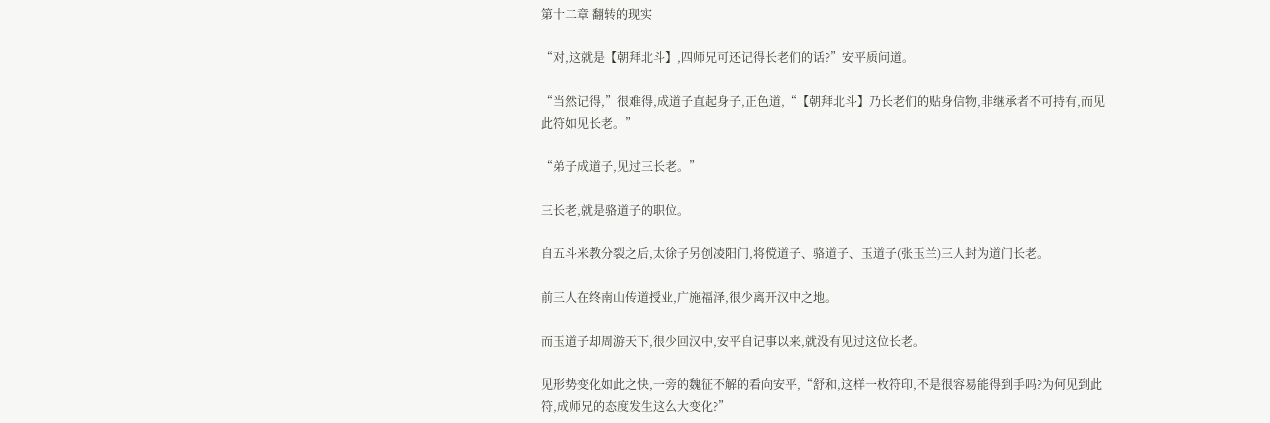第十二章 翻转的现实

“对,这就是【朝拜北斗】,四师兄可还记得长老们的话?”安平质问道。

“当然记得,”很难得,成道子直起身子,正色道,“【朝拜北斗】乃长老们的贴身信物,非继承者不可持有,而见此符如见长老。”

“弟子成道子,见过三长老。”

三长老,就是骆道子的职位。

自五斗米教分裂之后,太徐子另创凌阳门,将傥道子、骆道子、玉道子(张玉兰)三人封为道门长老。

前三人在终南山传道授业,广施福泽,很少离开汉中之地。

而玉道子却周游天下,很少回汉中,安平自记事以来,就没有见过这位长老。

见形势变化如此之快,一旁的魏征不解的看向安平,“舒和,这样一枚符印,不是很容易能得到手吗?为何见到此符,成师兄的态度发生这么大变化?”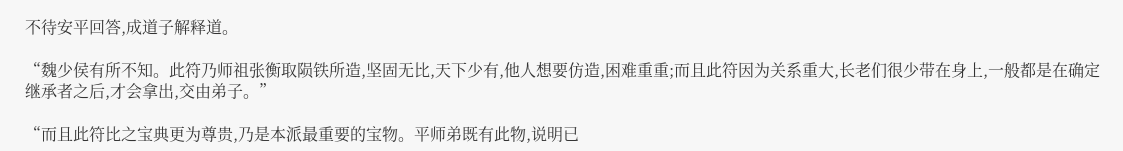不待安平回答,成道子解释道。

“魏少侯有所不知。此符乃师祖张衡取陨铁所造,坚固无比,天下少有,他人想要仿造,困难重重;而且此符因为关系重大,长老们很少带在身上,一般都是在确定继承者之后,才会拿出,交由弟子。”

“而且此符比之宝典更为尊贵,乃是本派最重要的宝物。平师弟既有此物,说明已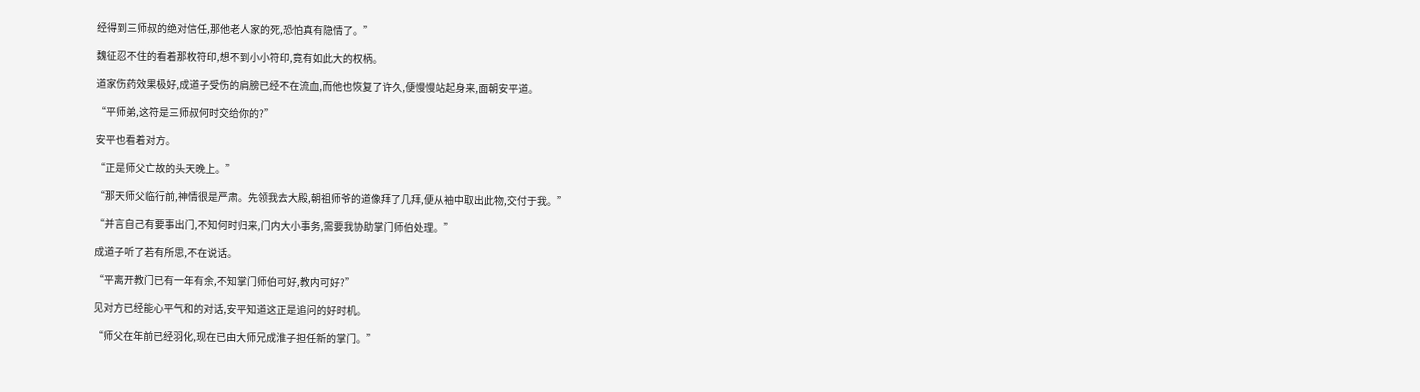经得到三师叔的绝对信任,那他老人家的死,恐怕真有隐情了。”

魏征忍不住的看着那枚符印,想不到小小符印,竟有如此大的权柄。

道家伤药效果极好,成道子受伤的肩膀已经不在流血,而他也恢复了许久,便慢慢站起身来,面朝安平道。

“平师弟,这符是三师叔何时交给你的?”

安平也看着对方。

“正是师父亡故的头天晚上。”

“那天师父临行前,神情很是严肃。先领我去大殿,朝祖师爷的道像拜了几拜,便从袖中取出此物,交付于我。”

“并言自己有要事出门,不知何时归来,门内大小事务,需要我协助掌门师伯处理。”

成道子听了若有所思,不在说话。

“平离开教门已有一年有余,不知掌门师伯可好,教内可好?”

见对方已经能心平气和的对话,安平知道这正是追问的好时机。

“师父在年前已经羽化,现在已由大师兄成淮子担任新的掌门。”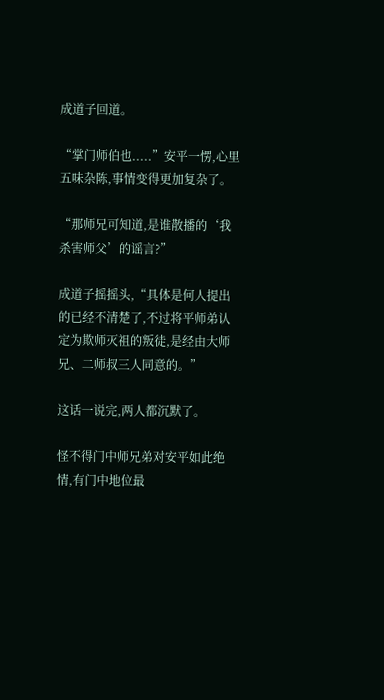成道子回道。

“掌门师伯也.....”安平一愣,心里五味杂陈,事情变得更加复杂了。

“那师兄可知道,是谁散播的‘我杀害师父’的谣言?”

成道子摇摇头,“具体是何人提出的已经不清楚了,不过将平师弟认定为欺师灭祖的叛徒,是经由大师兄、二师叔三人同意的。”

这话一说完,两人都沉默了。

怪不得门中师兄弟对安平如此绝情,有门中地位最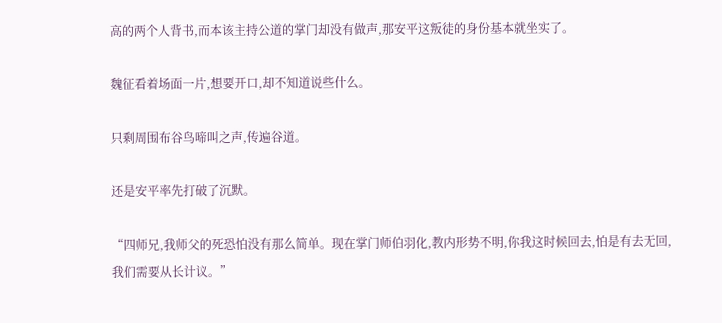高的两个人背书,而本该主持公道的掌门却没有做声,那安平这叛徒的身份基本就坐实了。

魏征看着场面一片,想要开口,却不知道说些什么。

只剩周围布谷鸟啼叫之声,传遍谷道。

还是安平率先打破了沉默。

“四师兄,我师父的死恐怕没有那么简单。现在掌门师伯羽化,教内形势不明,你我这时候回去,怕是有去无回,我们需要从长计议。”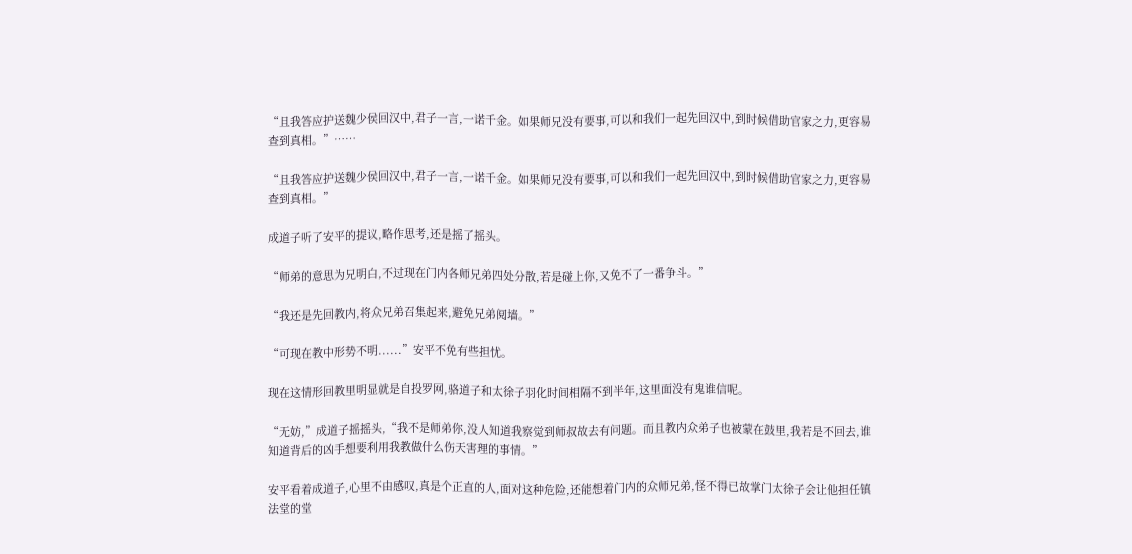“且我答应护送魏少侯回汉中,君子一言,一诺千金。如果师兄没有要事,可以和我们一起先回汉中,到时候借助官家之力,更容易查到真相。”……

“且我答应护送魏少侯回汉中,君子一言,一诺千金。如果师兄没有要事,可以和我们一起先回汉中,到时候借助官家之力,更容易查到真相。”

成道子听了安平的提议,略作思考,还是摇了摇头。

“师弟的意思为兄明白,不过现在门内各师兄弟四处分散,若是碰上你,又免不了一番争斗。”

“我还是先回教内,将众兄弟召集起来,避免兄弟阋墙。”

“可现在教中形势不明......”安平不免有些担忧。

现在这情形回教里明显就是自投罗网,骆道子和太徐子羽化时间相隔不到半年,这里面没有鬼谁信呢。

“无妨,”成道子摇摇头,“我不是师弟你,没人知道我察觉到师叔故去有问题。而且教内众弟子也被蒙在鼓里,我若是不回去,谁知道背后的凶手想要利用我教做什么伤天害理的事情。”

安平看着成道子,心里不由感叹,真是个正直的人,面对这种危险,还能想着门内的众师兄弟,怪不得已故掌门太徐子会让他担任镇法堂的堂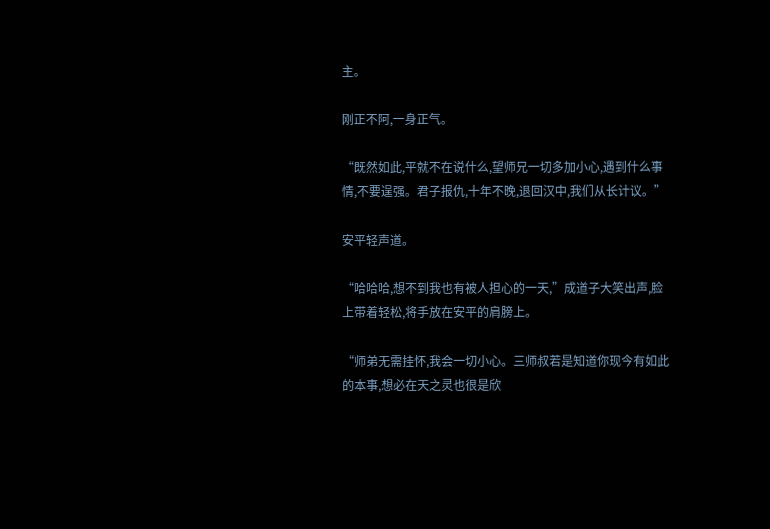主。

刚正不阿,一身正气。

“既然如此,平就不在说什么,望师兄一切多加小心,遇到什么事情,不要逞强。君子报仇,十年不晚,退回汉中,我们从长计议。”

安平轻声道。

“哈哈哈,想不到我也有被人担心的一天,”成道子大笑出声,脸上带着轻松,将手放在安平的肩膀上。

“师弟无需挂怀,我会一切小心。三师叔若是知道你现今有如此的本事,想必在天之灵也很是欣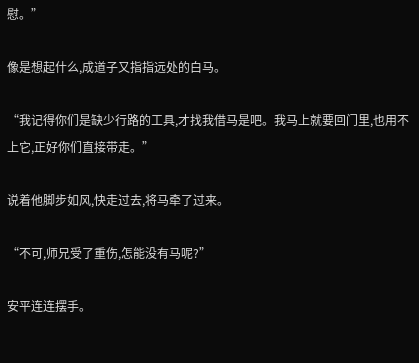慰。”

像是想起什么,成道子又指指远处的白马。

“我记得你们是缺少行路的工具,才找我借马是吧。我马上就要回门里,也用不上它,正好你们直接带走。”

说着他脚步如风,快走过去,将马牵了过来。

“不可,师兄受了重伤,怎能没有马呢?”

安平连连摆手。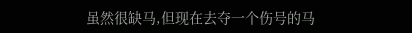虽然很缺马,但现在去夺一个伤号的马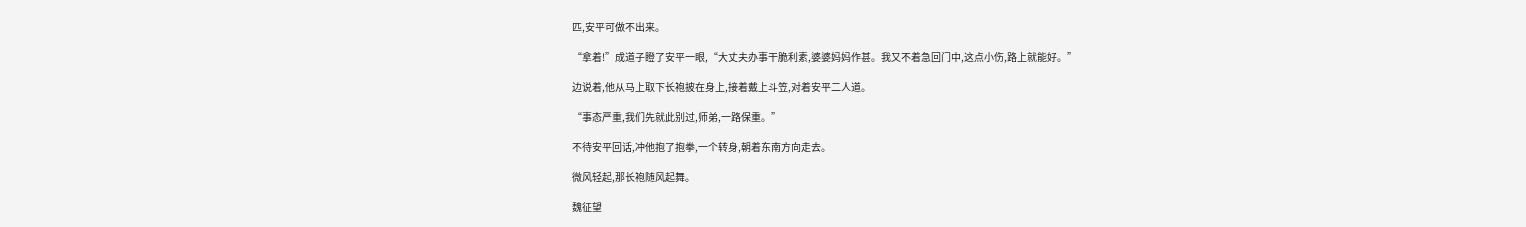匹,安平可做不出来。

“拿着!”成道子瞪了安平一眼,“大丈夫办事干脆利素,婆婆妈妈作甚。我又不着急回门中,这点小伤,路上就能好。”

边说着,他从马上取下长袍披在身上,接着戴上斗笠,对着安平二人道。

“事态严重,我们先就此别过,师弟,一路保重。”

不待安平回话,冲他抱了抱拳,一个转身,朝着东南方向走去。

微风轻起,那长袍随风起舞。

魏征望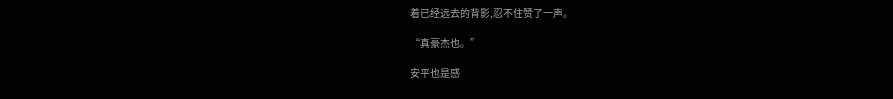着已经远去的背影,忍不住赞了一声。

“真豪杰也。”

安平也是感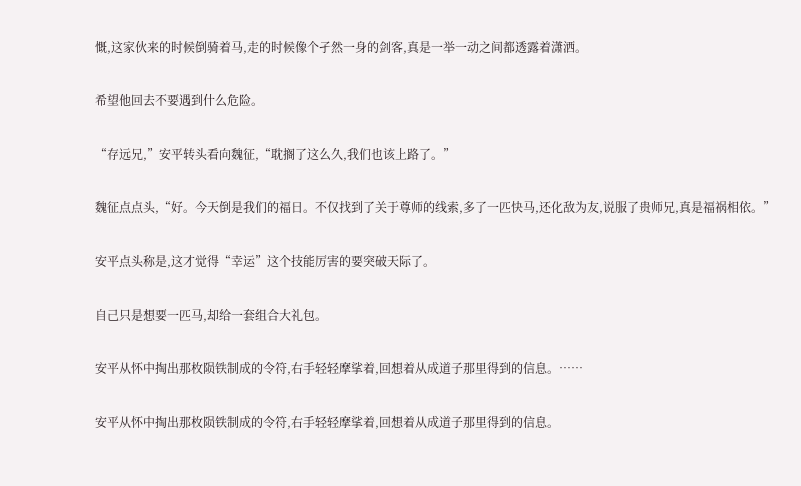慨,这家伙来的时候倒骑着马,走的时候像个孑然一身的剑客,真是一举一动之间都透露着潇洒。

希望他回去不要遇到什么危险。

“存远兄,”安平转头看向魏征,“耽搁了这么久,我们也该上路了。”

魏征点点头,“好。今天倒是我们的福日。不仅找到了关于尊师的线索,多了一匹快马,还化敌为友,说服了贵师兄,真是福祸相依。”

安平点头称是,这才觉得“幸运”这个技能厉害的要突破天际了。

自己只是想要一匹马,却给一套组合大礼包。

安平从怀中掏出那枚陨铁制成的令符,右手轻轻摩挲着,回想着从成道子那里得到的信息。……

安平从怀中掏出那枚陨铁制成的令符,右手轻轻摩挲着,回想着从成道子那里得到的信息。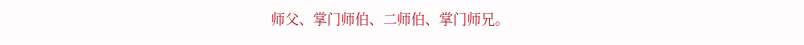师父、掌门师伯、二师伯、掌门师兄。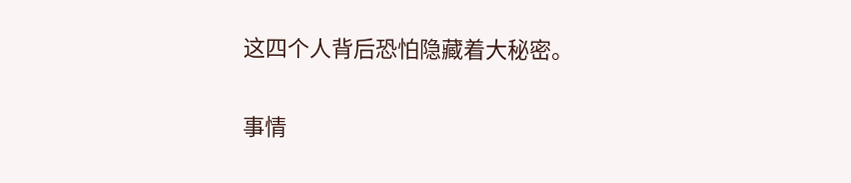这四个人背后恐怕隐藏着大秘密。

事情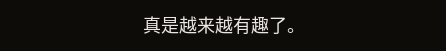真是越来越有趣了。